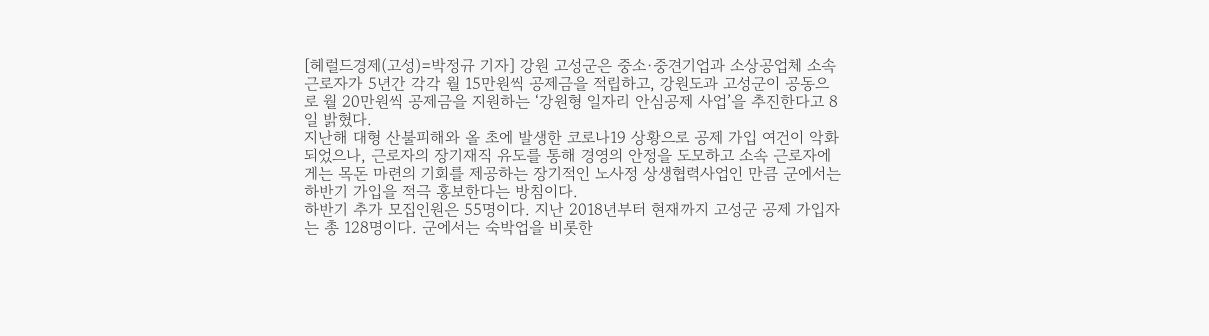[헤럴드경제(고성)=박정규 기자] 강원 고성군은 중소·중견기업과 소상공업체 소속 근로자가 5년간 각각 월 15만원씩 공제금을 적립하고, 강원도과 고성군이 공동으로 월 20만원씩 공제금을 지원하는 ‘강원형 일자리 안심공제 사업’을 추진한다고 8일 밝혔다.
지난해 대형 산불피해와 올 초에 발생한 코로나19 상황으로 공제 가입 여건이 악화되었으나, 근로자의 장기재직 유도를 통해 경영의 안정을 도모하고 소속 근로자에게는 목돈 마련의 기회를 제공하는 장기적인 노사정 상생협력사업인 만큼 군에서는 하반기 가입을 적극 홍보한다는 방침이다.
하반기 추가 모집인원은 55명이다. 지난 2018년부터 현재까지 고성군 공제 가입자는 총 128명이다. 군에서는 숙박업을 비롯한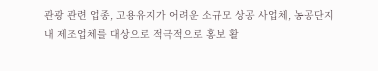관광 관련 업종, 고용유지가 어려운 소규모 상공 사업체, 농공단지 내 제조업체를 대상으로 적극적으로 홍보 활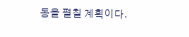동을 펼칠 계획이다.